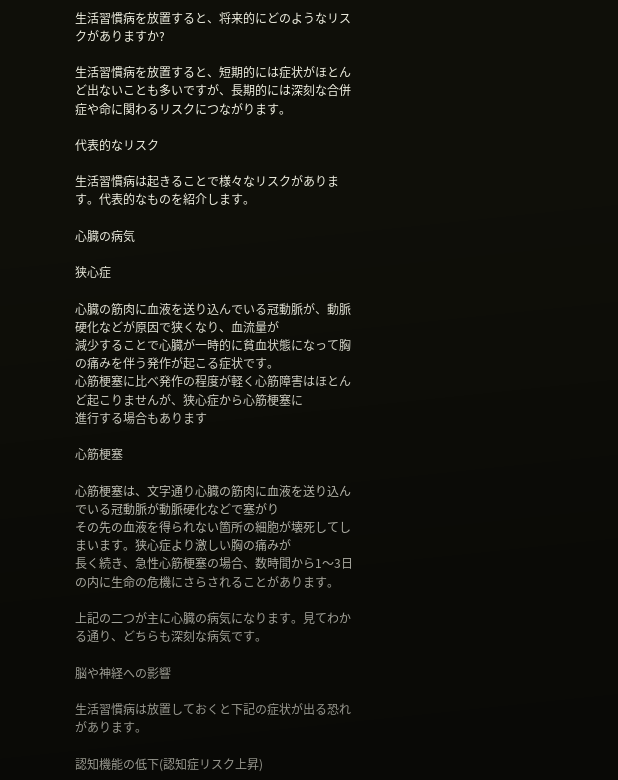生活習慣病を放置すると、将来的にどのようなリスクがありますか?

生活習慣病を放置すると、短期的には症状がほとんど出ないことも多いですが、長期的には深刻な合併症や命に関わるリスクにつながります。

代表的なリスク

生活習慣病は起きることで様々なリスクがあります。代表的なものを紹介します。

心臓の病気

狭心症

心臓の筋肉に血液を送り込んでいる冠動脈が、動脈硬化などが原因で狭くなり、血流量が
減少することで心臓が一時的に貧血状態になって胸の痛みを伴う発作が起こる症状です。
心筋梗塞に比べ発作の程度が軽く心筋障害はほとんど起こりませんが、狭心症から心筋梗塞に
進行する場合もあります

心筋梗塞

心筋梗塞は、文字通り心臓の筋肉に血液を送り込んでいる冠動脈が動脈硬化などで塞がり
その先の血液を得られない箇所の細胞が壊死してしまいます。狭心症より激しい胸の痛みが
長く続き、急性心筋梗塞の場合、数時間から1〜3日の内に生命の危機にさらされることがあります。

上記の二つが主に心臓の病気になります。見てわかる通り、どちらも深刻な病気です。

脳や神経への影響

生活習慣病は放置しておくと下記の症状が出る恐れがあります。

認知機能の低下(認知症リスク上昇)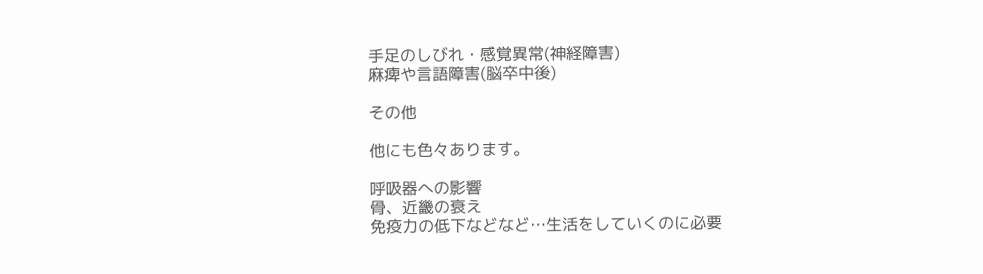手足のしびれ・感覚異常(神経障害)
麻痺や言語障害(脳卒中後)

その他

他にも色々あります。

呼吸器への影響
骨、近畿の衰え
免疫力の低下などなど…生活をしていくのに必要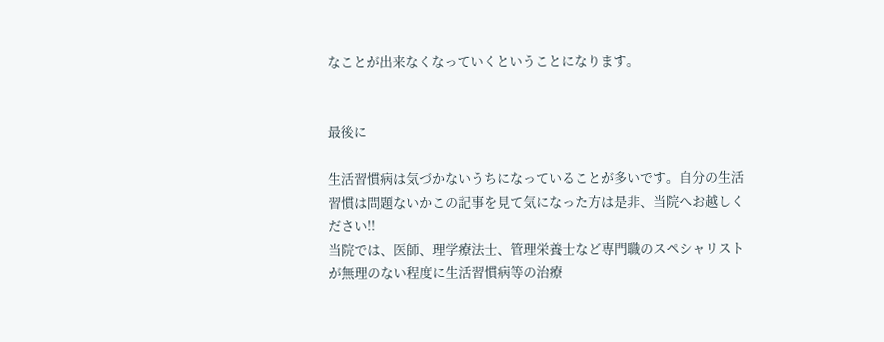なことが出来なくなっていくということになります。


最後に

生活習慣病は気づかないうちになっていることが多いです。自分の生活習慣は問題ないかこの記事を見て気になった方は是非、当院へお越しください!!
当院では、医師、理学療法士、管理栄養士など専門職のスペシャリストが無理のない程度に生活習慣病等の治療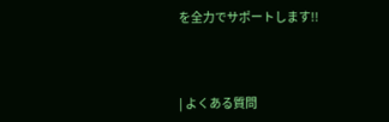を全力でサポートします!!



| よくある質問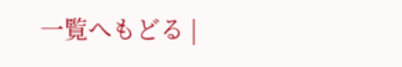一覧へもどる |